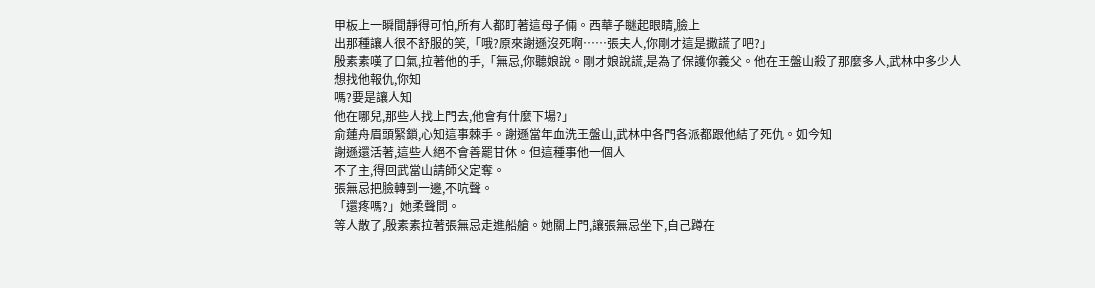甲板上一瞬間靜得可怕,所有人都盯著這母子倆。西華子瞇起眼睛,臉上
出那種讓人很不舒服的笑,「哦?原來謝遜沒死啊……張夫人,你剛才這是撒謊了吧?」
殷素素嘆了口氣,拉著他的手,「無忌,你聽娘說。剛才娘說謊,是為了保護你義父。他在王盤山殺了那麼多人,武林中多少人想找他報仇,你知
嗎?要是讓人知
他在哪兒,那些人找上門去,他會有什麼下場?」
俞蓮舟眉頭緊鎖,心知這事棘手。謝遜當年血洗王盤山,武林中各門各派都跟他結了死仇。如今知
謝遜還活著,這些人絕不會善罷甘休。但這種事他一個人
不了主,得回武當山請師父定奪。
張無忌把臉轉到一邊,不吭聲。
「還疼嗎?」她柔聲問。
等人散了,殷素素拉著張無忌走進船艙。她關上門,讓張無忌坐下,自己蹲在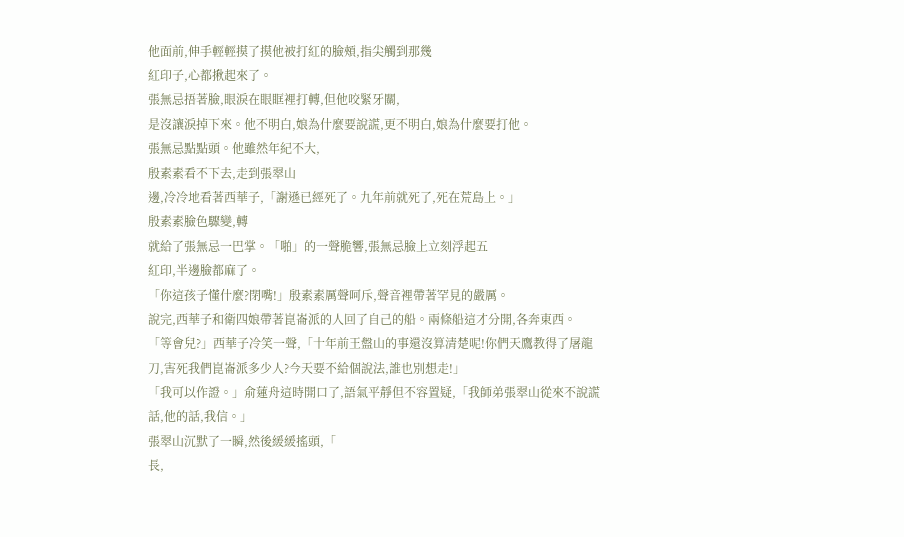他面前,伸手輕輕摸了摸他被打紅的臉頰,指尖觸到那幾
紅印子,心都揪起來了。
張無忌捂著臉,眼淚在眼眶裡打轉,但他咬緊牙關,
是沒讓淚掉下來。他不明白,娘為什麼要說謊,更不明白,娘為什麼要打他。
張無忌點點頭。他雖然年紀不大,
殷素素看不下去,走到張翠山
邊,冷冷地看著西華子,「謝遜已經死了。九年前就死了,死在荒島上。」
殷素素臉色驟變,轉
就給了張無忌一巴掌。「啪」的一聲脆響,張無忌臉上立刻浮起五
紅印,半邊臉都麻了。
「你這孩子懂什麼?閉嘴!」殷素素厲聲呵斥,聲音裡帶著罕見的嚴厲。
說完,西華子和衛四娘帶著崑崙派的人回了自己的船。兩條船這才分開,各奔東西。
「等會兒?」西華子冷笑一聲,「十年前王盤山的事還沒算清楚呢!你們天鷹教得了屠龍刀,害死我們崑崙派多少人?今天要不給個說法,誰也別想走!」
「我可以作證。」俞蓮舟這時開口了,語氣平靜但不容置疑,「我師弟張翠山從來不說謊話,他的話,我信。」
張翠山沉默了一瞬,然後緩緩搖頭,「
長,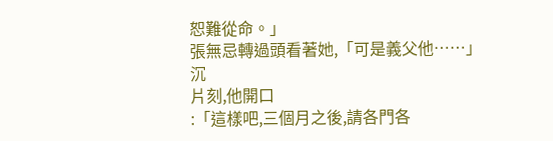恕難從命。」
張無忌轉過頭看著她,「可是義父他……」
沉
片刻,他開口
:「這樣吧,三個月之後,請各門各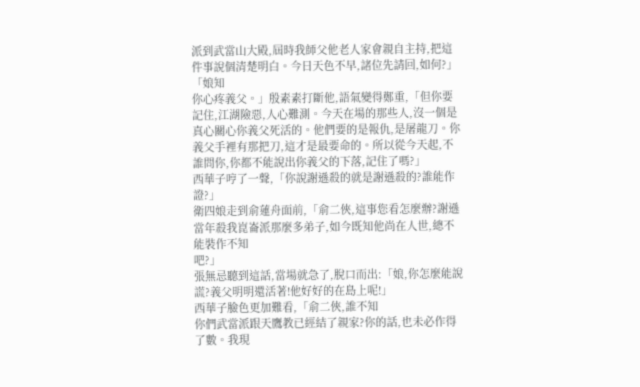派到武當山大殿,屆時我師父他老人家會親自主持,把這件事說個清楚明白。今日天色不早,諸位先請回,如何?」
「娘知
你心疼義父。」殷素素打斷他,語氣變得鄭重,「但你要記住,江湖險惡,人心難測。今天在場的那些人,沒一個是真心關心你義父死活的。他們要的是報仇,是屠龍刀。你義父手裡有那把刀,這才是最要命的。所以從今天起,不
誰問你,你都不能說出你義父的下落,記住了嗎?」
西華子哼了一聲,「你說謝遜殺的就是謝遜殺的?誰能作證?」
衛四娘走到俞蓮舟面前,「俞二俠,這事您看怎麼辦?謝遜當年殺我崑崙派那麼多弟子,如今既知他尚在人世,總不能裝作不知
吧?」
張無忌聽到這話,當場就急了,脫口而出:「娘,你怎麼能說謊?義父明明還活著!他好好的在島上呢!」
西華子臉色更加難看,「俞二俠,誰不知
你們武當派跟天鷹教已經結了親家?你的話,也未必作得了數。我現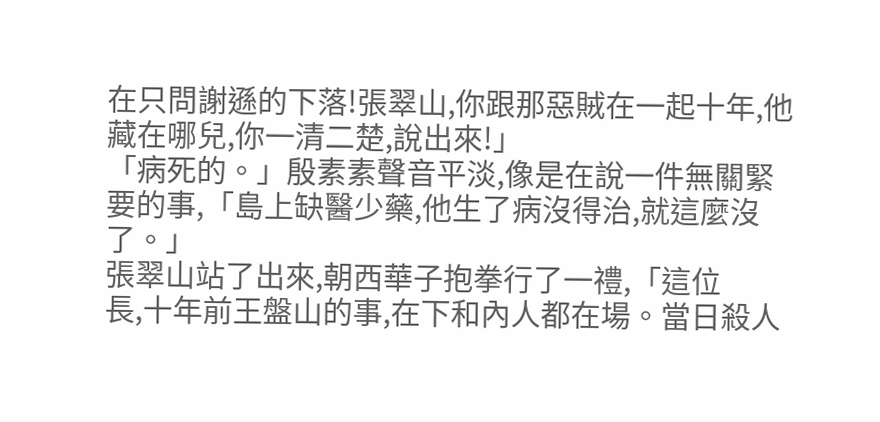在只問謝遜的下落!張翠山,你跟那惡賊在一起十年,他藏在哪兒,你一清二楚,說出來!」
「病死的。」殷素素聲音平淡,像是在說一件無關緊要的事,「島上缺醫少藥,他生了病沒得治,就這麼沒了。」
張翠山站了出來,朝西華子抱拳行了一禮,「這位
長,十年前王盤山的事,在下和內人都在場。當日殺人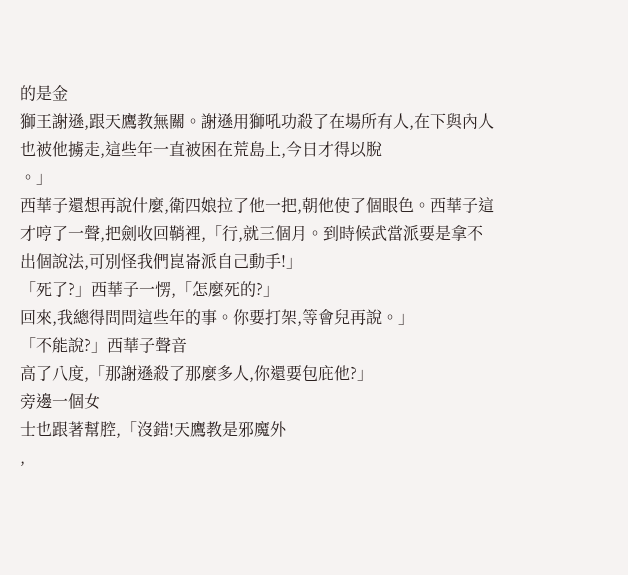的是金
獅王謝遜,跟天鷹教無關。謝遜用獅吼功殺了在場所有人,在下與內人也被他擄走,這些年一直被困在荒島上,今日才得以脫
。」
西華子還想再說什麼,衛四娘拉了他一把,朝他使了個眼色。西華子這才哼了一聲,把劍收回鞘裡,「行,就三個月。到時候武當派要是拿不出個說法,可別怪我們崑崙派自己動手!」
「死了?」西華子一愣,「怎麼死的?」
回來,我總得問問這些年的事。你要打架,等會兒再說。」
「不能說?」西華子聲音
高了八度,「那謝遜殺了那麼多人,你還要包庇他?」
旁邊一個女
士也跟著幫腔,「沒錯!天鷹教是邪魔外
,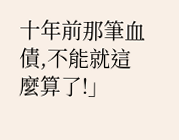十年前那筆血債,不能就這麼算了!」